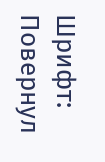Шрифт:
Повернул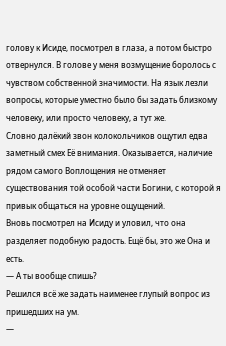голову к Исиде, посмотрел в глаза, а потом быстро отвернулся. В голове у меня возмущение боролось с чувством собственной значимости. На язык лезли вопросы, которые уместно было бы задать близкому человеку, или просто человеку, а тут же.
Словно далёкий звон колокольчиков ощутил едва заметный смех Её внимания. Оказывается, наличие рядом самого Воплощения не отменяет существования той особой части Богини, с которой я привык общаться на уровне ощущений.
Вновь посмотрел на Исиду и уловил, что она разделяет подобную радость. Ещё бы, это же Она и есть.
— А ты вообще спишь?
Решился всё же задать наименее глупый вопрос из пришедших на ум.
—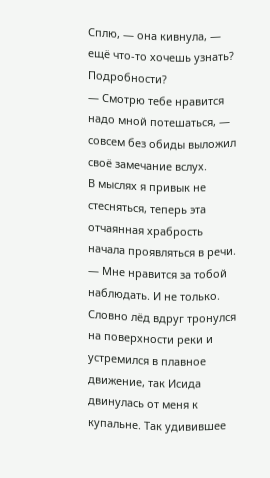Сплю, — она кивнула, — ещё что-то хочешь узнать? Подробности?
— Смотрю тебе нравится надо мной потешаться, — совсем без обиды выложил своё замечание вслух.
В мыслях я привык не стесняться, теперь эта отчаянная храбрость начала проявляться в речи.
— Мне нравится за тобой наблюдать. И не только.
Словно лёд вдруг тронулся на поверхности реки и устремился в плавное движение, так Исида двинулась от меня к купальне. Так удивившее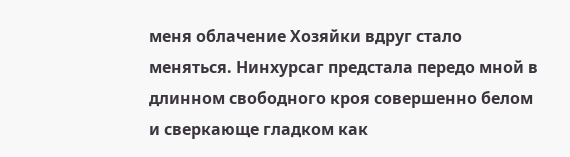меня облачение Хозяйки вдруг стало меняться. Нинхурсаг предстала передо мной в длинном свободного кроя совершенно белом и сверкающе гладком как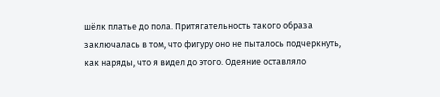шёлк платье до пола. Притягательность такого образа заключалась в том, что фигуру оно не пыталось подчеркнуть, как наряды, что я видел до этого. Одеяние оставляло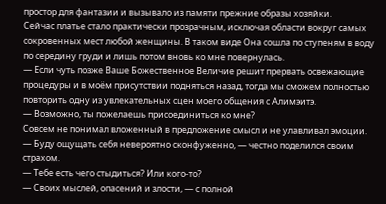простор для фантазии и вызывало из памяти прежние образы хозяйки.
Сейчас платье стало практически прозрачным, исключая области вокруг самых сокровенных мест любой женщины. В таком виде Она сошла по ступеням в воду по середину груди и лишь потом вновь ко мне повернулась.
— Если чуть позже Ваше Божественное Величие решит прервать освежающие процедуры и в моём присутствии подняться назад, тогда мы сможем полностью повторить одну из увлекательных сцен моего общения с Алимэитэ.
— Возможно, ты пожелаешь присоединиться ко мне?
Совсем не понимал вложенный в предложение смысл и не улавливал эмоции.
— Буду ощущать себя невероятно сконфуженно, — честно поделился своим страхом.
— Тебе есть чего стыдиться? Или кого-то?
— Своих мыслей, опасений и злости, — с полной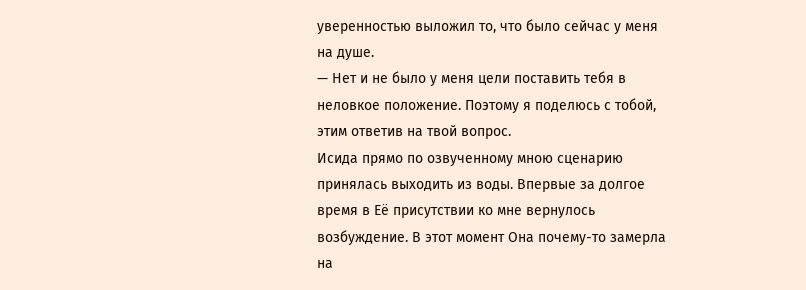уверенностью выложил то, что было сейчас у меня на душе.
— Нет и не было у меня цели поставить тебя в неловкое положение. Поэтому я поделюсь с тобой, этим ответив на твой вопрос.
Исида прямо по озвученному мною сценарию принялась выходить из воды. Впервые за долгое время в Её присутствии ко мне вернулось возбуждение. В этот момент Она почему-то замерла на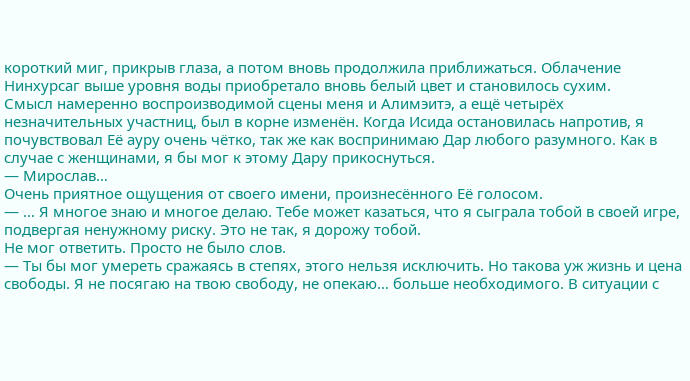короткий миг, прикрыв глаза, а потом вновь продолжила приближаться. Облачение Нинхурсаг выше уровня воды приобретало вновь белый цвет и становилось сухим.
Смысл намеренно воспроизводимой сцены меня и Алимэитэ, а ещё четырёх незначительных участниц, был в корне изменён. Когда Исида остановилась напротив, я почувствовал Её ауру очень чётко, так же как воспринимаю Дар любого разумного. Как в случае с женщинами, я бы мог к этому Дару прикоснуться.
— Мирослав…
Очень приятное ощущения от своего имени, произнесённого Её голосом.
— … Я многое знаю и многое делаю. Тебе может казаться, что я сыграла тобой в своей игре, подвергая ненужному риску. Это не так, я дорожу тобой.
Не мог ответить. Просто не было слов.
— Ты бы мог умереть сражаясь в степях, этого нельзя исключить. Но такова уж жизнь и цена свободы. Я не посягаю на твою свободу, не опекаю… больше необходимого. В ситуации с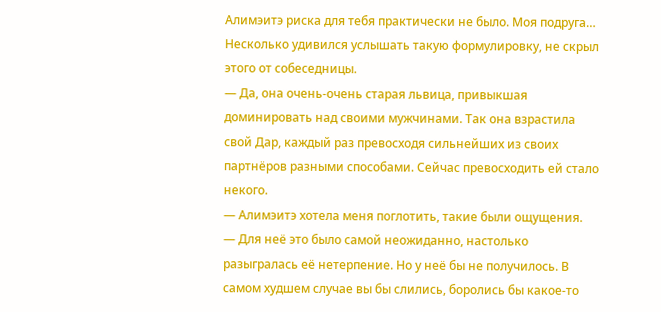Алимэитэ риска для тебя практически не было. Моя подруга…
Несколько удивился услышать такую формулировку, не скрыл этого от собеседницы.
— Да, она очень-очень старая львица, привыкшая доминировать над своими мужчинами. Так она взрастила свой Дар, каждый раз превосходя сильнейших из своих партнёров разными способами. Сейчас превосходить ей стало некого.
— Алимэитэ хотела меня поглотить, такие были ощущения.
— Для неё это было самой неожиданно, настолько разыгралась её нетерпение. Но у неё бы не получилось. В самом худшем случае вы бы слились, боролись бы какое-то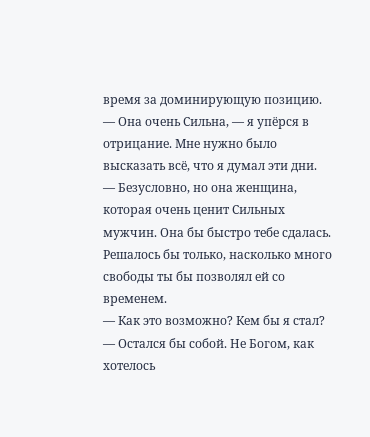время за доминирующую позицию.
— Она очень Сильна, — я упёрся в отрицание. Мне нужно было высказать всё, что я думал эти дни.
— Безусловно, но она женщина, которая очень ценит Сильных мужчин. Она бы быстро тебе сдалась. Решалось бы только, насколько много свободы ты бы позволял ей со временем.
— Как это возможно? Кем бы я стал?
— Остался бы собой. Не Богом, как хотелось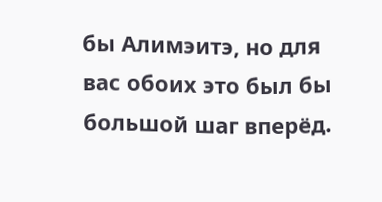бы Алимэитэ, но для вас обоих это был бы большой шаг вперёд.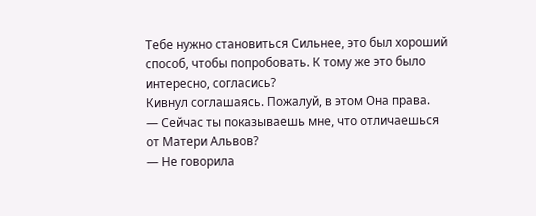Тебе нужно становиться Сильнее, это был хороший способ, чтобы попробовать. К тому же это было интересно, согласись?
Кивнул соглашаясь. Пожалуй, в этом Она права.
— Сейчас ты показываешь мне, что отличаешься от Матери Альвов?
— Не говорила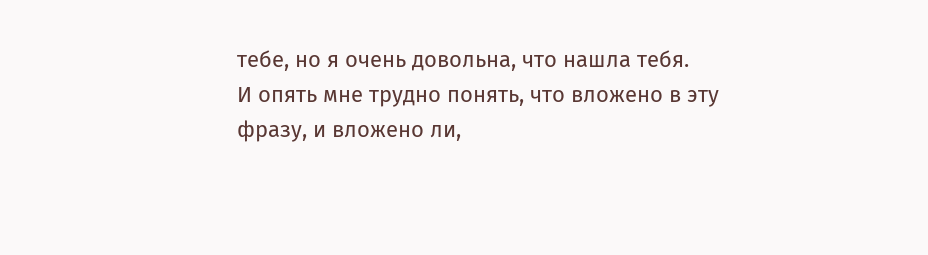тебе, но я очень довольна, что нашла тебя.
И опять мне трудно понять, что вложено в эту фразу, и вложено ли,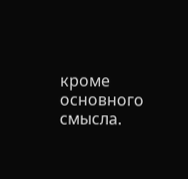кроме основного смысла.